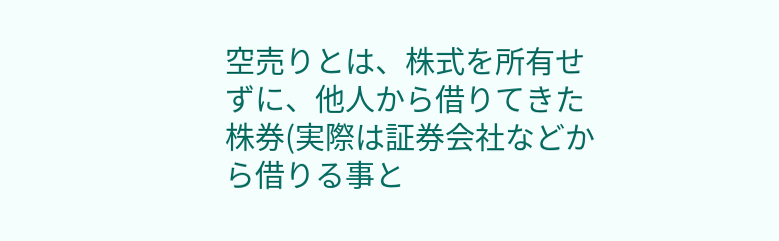空売りとは、株式を所有せずに、他人から借りてきた株券(実際は証券会社などから借りる事と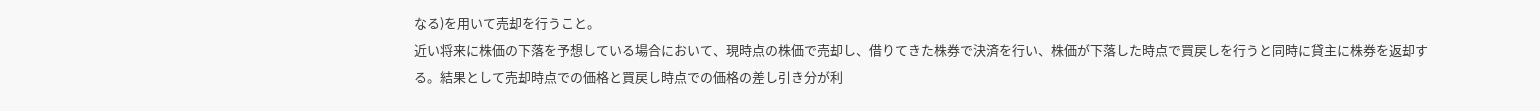なる)を用いて売却を行うこと。
近い将来に株価の下落を予想している場合において、現時点の株価で売却し、借りてきた株券で決済を行い、株価が下落した時点で買戻しを行うと同時に貸主に株券を返却する。結果として売却時点での価格と買戻し時点での価格の差し引き分が利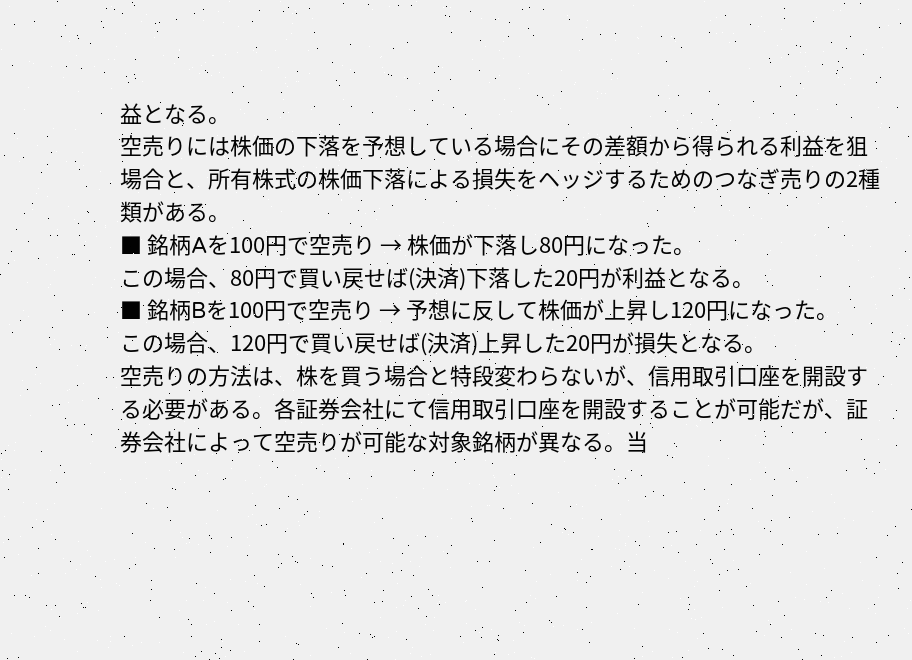益となる。
空売りには株価の下落を予想している場合にその差額から得られる利益を狙場合と、所有株式の株価下落による損失をヘッジするためのつなぎ売りの2種類がある。
■ 銘柄Aを100円で空売り → 株価が下落し80円になった。
この場合、80円で買い戻せば(決済)下落した20円が利益となる。
■ 銘柄Bを100円で空売り → 予想に反して株価が上昇し120円になった。
この場合、120円で買い戻せば(決済)上昇した20円が損失となる。
空売りの方法は、株を買う場合と特段変わらないが、信用取引口座を開設する必要がある。各証券会社にて信用取引口座を開設することが可能だが、証券会社によって空売りが可能な対象銘柄が異なる。当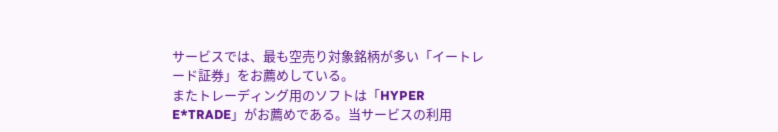サービスでは、最も空売り対象銘柄が多い「イートレード証券」をお薦めしている。
またトレーディング用のソフトは「HYPER E*TRADE」がお薦めである。当サービスの利用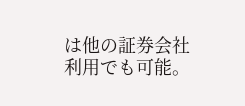は他の証券会社利用でも可能。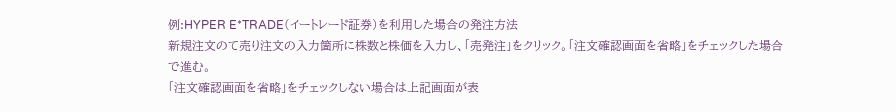例:HYPER E*TRADE(イートレード証券)を利用した場合の発注方法
新規注文のて売り注文の入力箇所に株数と株価を入力し、「売発注」をクリック。「注文確認画面を省略」をチェックした場合で進む。
「注文確認画面を省略」をチェックしない場合は上記画面が表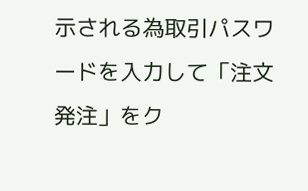示される為取引パスワードを入力して「注文発注」をク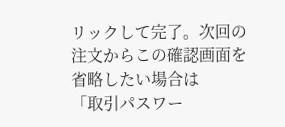リックして完了。次回の注文からこの確認画面を省略したい場合は
「取引パスワー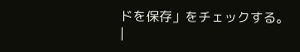ドを保存」をチェックする。
|